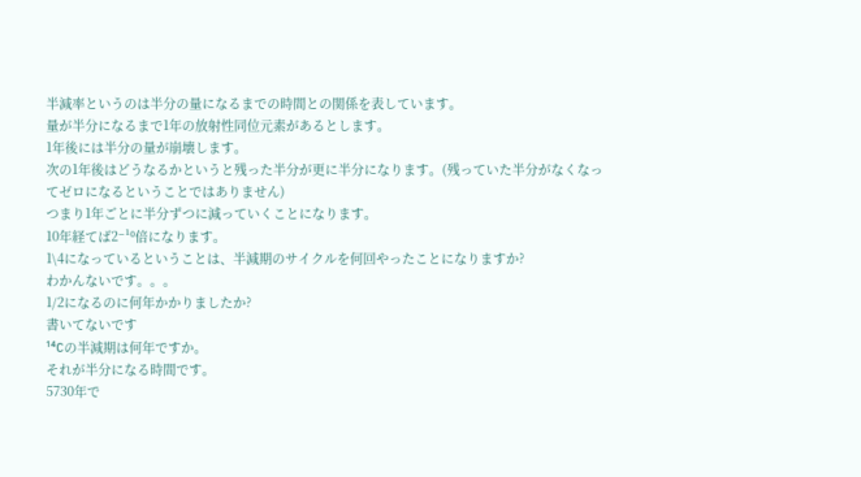半減率というのは半分の量になるまでの時間との関係を表しています。
量が半分になるまで1年の放射性同位元素があるとします。
1年後には半分の量が崩壊します。
次の1年後はどうなるかというと残った半分が更に半分になります。(残っていた半分がなくなってゼロになるということではありません)
つまり1年ごとに半分ずつに減っていくことになります。
10年経てば2⁻¹⁰倍になります。
1\4になっているということは、半減期のサイクルを何回やったことになりますか?
わかんないです。。。
1/2になるのに何年かかりましたか?
書いてないです
¹⁴Cの半減期は何年ですか。
それが半分になる時間です。
5730年で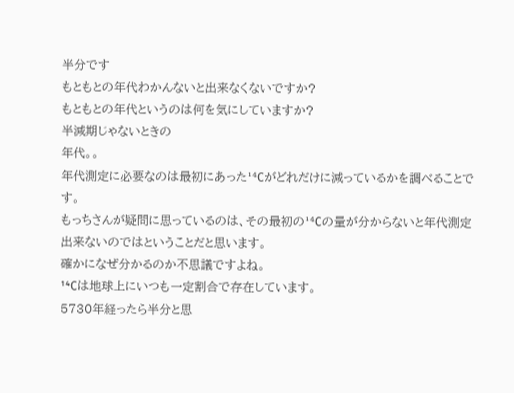半分です
もともとの年代わかんないと出来なくないですか?
もともとの年代というのは何を気にしていますか?
半減期じゃないときの
年代。。
年代測定に必要なのは最初にあった¹⁴Cがどれだけに減っているかを調べることです。
もっちさんが疑問に思っているのは、その最初の¹⁴Cの量が分からないと年代測定出来ないのではということだと思います。
確かになぜ分かるのか不思議ですよね。
¹⁴Cは地球上にいつも一定割合で存在しています。
5730年経ったら半分と思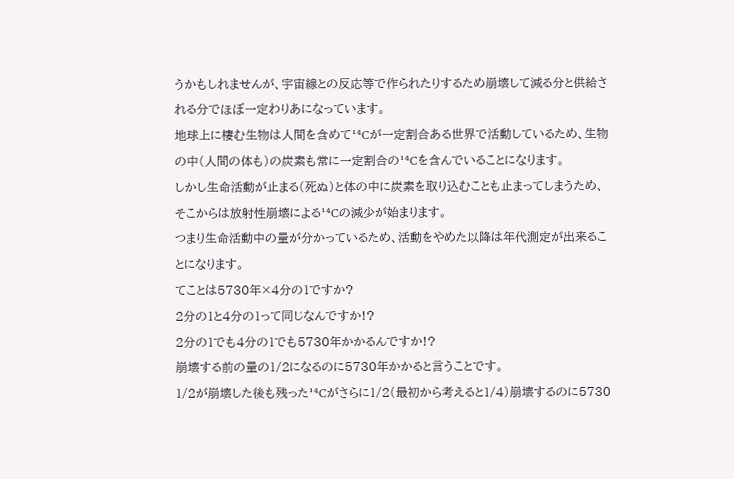うかもしれませんが、宇宙線との反応等で作られたりするため崩壊して減る分と供給される分でほぼ一定わりあになっています。
地球上に棲む生物は人間を含めて¹⁴Cが一定割合ある世界で活動しているため、生物の中(人間の体も)の炭素も常に一定割合の¹⁴Cを含んでいることになります。
しかし生命活動が止まる(死ぬ)と体の中に炭素を取り込むことも止まってしまうため、そこからは放射性崩壊による¹⁴Cの減少が始まります。
つまり生命活動中の量が分かっているため、活動をやめた以降は年代測定が出来ることになります。
てことは5730年×4分の1ですか?
2分の1と4分の1って同じなんですか!?
2分の1でも4分の1でも5730年かかるんですか!?
崩壊する前の量の1/2になるのに5730年かかると言うことです。
1/2が崩壊した後も残った¹⁴Cがさらに1/2(最初から考えると1/4)崩壊するのに5730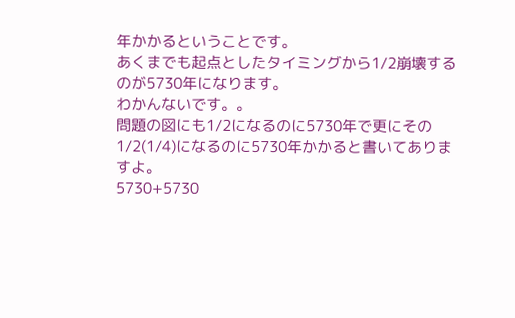年かかるということです。
あくまでも起点としたタイミングから1/2崩壊するのが5730年になります。
わかんないです。。
問題の図にも1/2になるのに5730年で更にその1/2(1/4)になるのに5730年かかると書いてありますよ。
5730+5730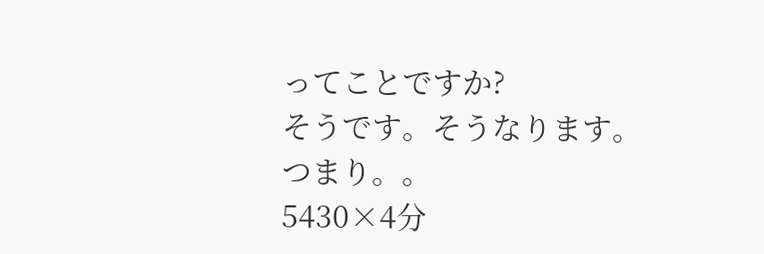ってことですか?
そうです。そうなります。
つまり。。
5430×4分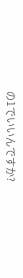の1でいいんですか?